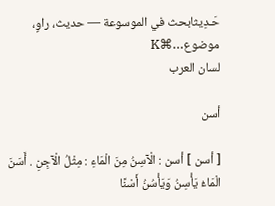حَـدِيثابحث في الموسوعة — حديث، راوٍ، موضوع…⌘K
لسان العرب

أسن

[ أسن ] أسن : الْآسِنُ مِنَ الْمَاءِ : مِثْلُ الْآجِنِ . أَسَنَ الْمَاءُ يَأْسِنُ وَيَأْسُنُ أَسْنًا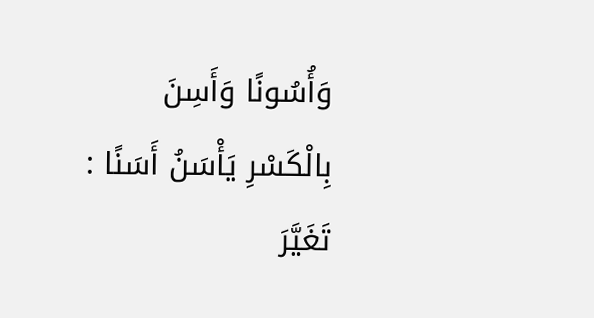وَأُسُونًا وَأَسِنَ بِالْكَسْرِ يَأْسَنُ أَسَنًا : تَغَيَّرَ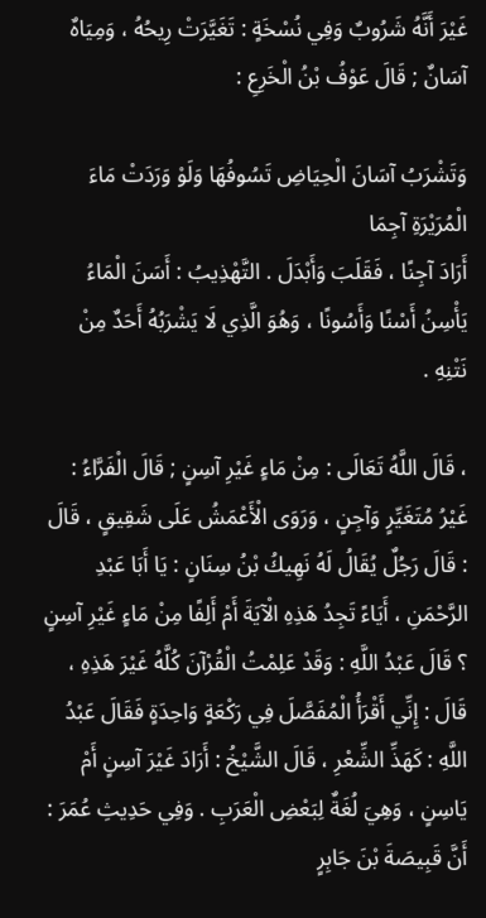غَيْرَ أَنَّهُ شَرُوبٌ وَفِي نُسْخَةٍ : تَغَيَّرَتْ رِيحُهُ ، وَمِيَاهٌ آسَانٌ ; قَالَ عَوْفُ بْنُ الْخَرِعِ :

وَتَشْرَبُ آسَانَ الْحِيَاضِ تَسُوفُهَا وَلَوْ وَرَدَتْ مَاءَ الْمُرَيْرَةِ آجِمَا
أَرَادَ آجِنًا ، فَقَلَبَ وَأَبْدَلَ . التَّهْذِيبُ : أَسَنَ الْمَاءُ يَأْسِنُ أَسْنًا وَأَسُونًا ، وَهُوَ الَّذِي لَا يَشْرَبُهُ أَحَدٌ مِنْ نَتْنِهِ .

، قَالَ اللَّهُ تَعَالَى : مِنْ مَاءٍ غَيْرِ آسِنٍ ; قَالَ الْفَرَّاءُ : غَيْرُ مُتَغَيِّرٍ وَآجِنٍ ، وَرَوَى الْأَعْمَشُ عَلَى شَقِيقٍ ، قَالَ : قَالَ رَجُلٌ يُقَالُ لَهُ نَهِيكُ بْنُ سِنَانٍ : يَا أَبَا عَبْدِ الرَّحْمَنِ ، أَيَاءً تَجِدُ هَذِهِ الْآيَةَ أَمْ أَلِفًا مِنْ مَاءٍ غَيْرِ آسِنٍ ؟ قَالَ عَبْدُ اللَّهِ : وَقَدْ عَلِمْتُ الْقُرْآنَ كُلَّهُ غَيْرَ هَذِهِ ، قَالَ : إِنِّي أَقْرَأُ الْمُفَصَّلَ فِي رَكْعَةٍ وَاحِدَةٍ فَقَالَ عَبْدُ اللَّهِ : كَهَذِّ الشِّعْرِ ، قَالَ الشَّيْخُ : أَرَادَ غَيْرَ آسِنٍ أَمْ يَاسِنٍ ، وَهِيَ لُغَةٌ لِبَعْضِ الْعَرَبِ . وَفِي حَدِيثِ عُمَرَ : أَنَّ قَبِيصَةَ بْنَ جَابِرٍ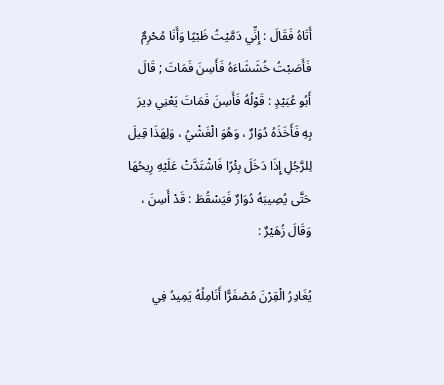أَتَاهُ فَقَالَ : إِنِّي دَمَّيْتُ ظَبْيًا وَأَنَا مُحْرِمٌ فَأَصَبْتُ خُشَشَاءَهُ فَأَسِنَ فَمَاتَ ; قَالَ أَبُو عُبَيْدٍ : قَوْلُهُ فَأَسِنَ فَمَاتَ يَعْنِي دِيرَ بِهِ فَأَخَذَهُ دُوَارٌ ، وَهُوَ الْغَشْيُ ، وَلِهَذَا قِيلَ لِلرَّجُلِ إِذَا دَخَلَ بِئْرًا فَاشْتَدَّتْ عَلَيْهِ رِيحُهَا حَتَّى يُصِيبَهُ دُوَارٌ فَيَسْقُطَ : قَدْ أَسِنَ ، وَقَالَ زُهَيْرٌ :

يُغَادِرُ الْقِرْنَ مُصْفَرًّا أَنَامِلُهُ يَمِيدُ فِي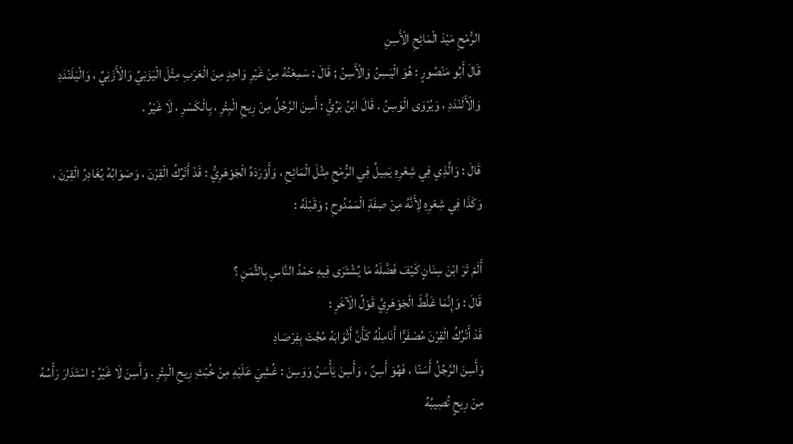الرُّمْحِ مَيْدَ الْمَائِحِ الْأَسِنِ
قَالَ أَبُو مَنْصُورٍ : هُوَ الْيَسِنُ وَالْأَسِنُ ; قَالَ : سَمِعْتُهُ مِنْ غَيْرِ وَاحِدٍ مِنَ الْعَرَبِ مِثْلَ الْيَزَنِيِّ وَالْأَزَنِيِّ ، وَالْيَلَنْدَدِ وَالْأَلَنْدَدِ ، وَيُرْوَى الْوَسِنُ . قَالَ ابْنُ بَرِّيٍّ : أَسِنَ الرَّجُلُ مِنْ رِيحِ الْبِئْرِ ، بِالْكَسْرِ ، لَا غَيْرُ .

قَالَ : وَالَّذِي فِي شِعْرِهِ يَمِيلُ فِي الرُّمْحِ مِثْلَ الْمَائِحِ ، وَأَوْرَدَهُ الْجَوْهَرِيُّ : قَدْ أَتْرُكُ الْقِرْنَ ، وَصَوَابُهُ يُغَادِرُ الْقِرْنَ ، وَكَذَا فِي شِعْرِهِ لِأَنَّهُ مِنْ صِفَةِ الْمَمْدُوحِ ; وَقَبْلَهُ :

أَلَمْ تَرَ ابْنَ سِنَانٍ كَيْفَ فَضَّلَهُ مَا يُشْتَرَى فِيهِ حَمْدُ النَّاسِ بِالثَّمَنِ ؟
قَالَ : وَإِنَّمَا غَلَّطَ الْجَوْهَرِيَّ قَوْلُ الْآخَرِ :
قَدْ أَتْرُكُ الْقِرْنَ مُصْفَرًّا أَنَامِلُهُ كَأَنَّ أَثْوَابَهُ مُجَّتْ بِفِرْصَادِ
وَأَسِنَ الرَّجُلُ أَسَنًا ، فَهُوَ أَسِنٌ ، وَأَسِنَ يَأْسَنُ وَوَسِنَ : غُشِيَ عَلَيْهِ مِنْ خُبْثِ رِيحِ الْبِئْرِ . وَأَسِنَ لَا غَيْرُ : اسْتَدَارَ رَأْسُهُ مِنْ رِيحٍ تُصِيبُهُ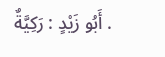. أَبُو زَيْدٍ : رَكِيَّةٌ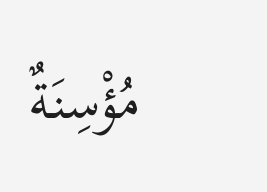مُؤْسِنَةٌ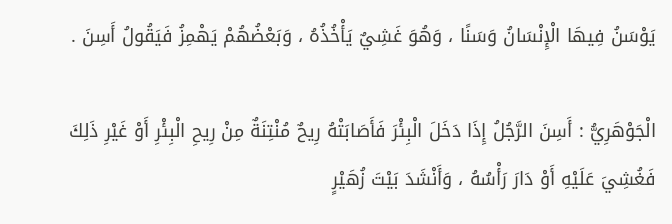يَوْسَنُ فِيهَا الْإِنْسَانُ وَسَنًا ، وَهُوَ غَشِيٌ يَأْخُذُهُ ، وَبَعْضُهُمْ يَهْمِزُ فَيَقُولُ أَسِنَ .

الْجَوْهَرِيُّ : أَسِنَ الرَّجُلُ إِذَا دَخَلَ الْبِئْرَ فَأَصَابَتْهُ رِيحٌ مُنْتِنَةٌ مِنْ رِيحِ الْبِئْرِ أَوْ غَيْرِ ذَلِكَ فَغُشِيَ عَلَيْهِ أَوْ دَارَ رَأْسُهُ ، وَأَنْشَدَ بَيْتَ زُهَيْرٍ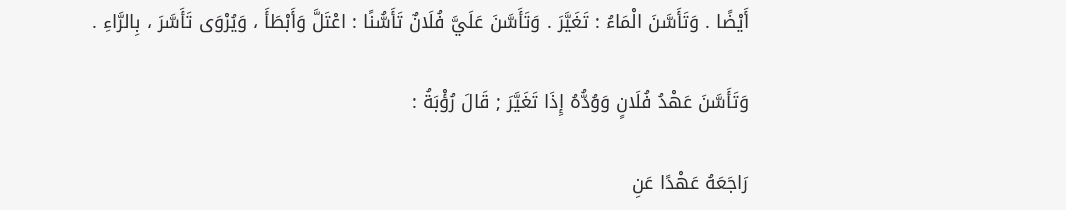أَيْضًا . وَتَأَسَّنَ الْمَاءُ : تَغَيَّرَ . وَتَأَسَّنَ عَلَيَّ فُلَانٌ تَأَسُّنًا : اعْتَلَّ وَأَبْطَأَ ، وَيُرْوَى تَأَسَّرَ ، بِالرَّاءِ .

وَتَأَسَّنَ عَهْدُ فُلَانٍ وَوُدُّهُ إِذَا تَغَيَّرَ ; قَالَ رُؤْبَةُ :

رَاجَعَهُ عَهْدًا عَنِ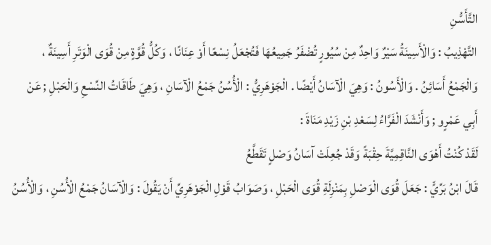التَّأَسُّنِ
التَّهْذِيبُ : وَالْأَسِينَةُ سَيْرٌ وَاحِدٌ مِنْ سُيُورٍ تُضْفَرُ جَمِيعُهَا فَتُجْعَلُ نِسْعًا أَوْ عِنَانًا ، وَكُلُّ قُوَّةٍ مِنْ قُوَى الْوَتَرِ أَسِينَةٌ ، وَالْجَمْعُ أَسَائِنُ . وَالْأَسُونُ : وَهِيَ الْآسَانُ أَيْضًا . الْجَوْهَرِيُّ : الْأُسُنُ جَمْعُ الْآسَانِ ، وَهِيَ طَاقَاتُ النِّسْعِ وَالْحَبْلِ ; عَنْ أَبِي عَمْرٍو ; وَأَنْشَدَ الْفَرَّاءُ لِسَعْدِ بْنِ زَيْدِ مَنَاةَ :
لَقَدْ كُنْتُ أَهْوَى النَّاقِمِيَّةَ حِقْبَةً وَقَدْ جُعِلَتْ آسَانُ وَصْلٍ تَقَطَّعُ
قَالَ ابْنُ بَرِّيٍّ : جَعَلَ قُوَى الْوَصْلِ بِمَنْزِلَةِ قُوَى الْحَبْلِ ، وَصَوَابُ قَوْلِ الْجَوْهَرِيِّ أَنْ يَقُولَ : وَالْآسَانُ جَمْعُ الْأُسُنِ ، وَالْأُسُنُ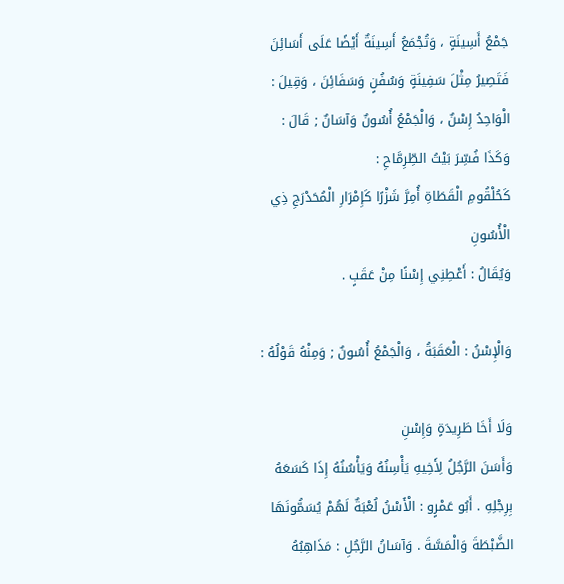جَمْعُ أَسِينَةٍ ، وَتُجْمَعُ أَسِينَةٌ أَيْضًا عَلَى أَسَائِنَ فَتَصِيرُ مِثْلَ سَفِينَةٍ وَسُفُنٍ وَسَفَائِنَ ، وَقِيلَ : الْوَاحِدُ إِسْنٌ ، وَالْجَمْعُ أُسُونٌ وَآسَانٌ ; قَالَ : وَكَذَا فُسِّرَ بَيْتُ الطِّرِمَّاحِ :
كَحُلْقُومِ الْقَطَاةِ أُمِرَّ شَزْرًا كَإِمْرَارِ الْمُحَدْرَجِ ذِي الْأُسُونِ
وَيُقَالُ : أَعْطِنِي إِسْنًا مِنْ عَقَبٍ .

وَالْإِسْنُ : الْعَقَبَةُ ، وَالْجَمْعُ أُسُونٌ ; وَمِنْهُ قَوْلُهُ :

وَلَا أَخَا طَرِيدَةٍ وَإِسْنِ
وَأَسَنَ الرَّجُلُ لِأَخِيهِ يَأْسِنُهُ وَيَأْسُنُهُ إِذَا كَسَعَهُ بِرِجْلِهِ . أَبُو عَمْرٍو : الْأَسْنُ لُعْبَةٌ لَهُمْ يُسَمُّونَهَا الضَّبْطَةَ وَالْمَسَّةَ . وَآسَانُ الرَّجُلِ : مَذَاهِبُهُ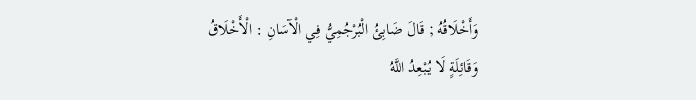وَأَخْلَاقُهُ ; قَالَ ضَابِئُ الْبُرْجُمِيُّ فِي الْآسَانِ : الْأَخْلَاقُ
وَقَائِلَةٍ لَا يُبْعِدُ اللَّهُ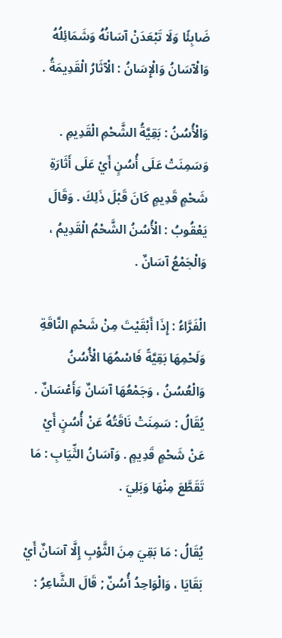ضَابِئًا وَلَا تَبْعَدَنْ آسَانُهُ وَشَمَائِلُهُ
وَالْآسَانُ وَالْإِسَانُ : الْآثَارُ الْقَدِيمَةُ .

وَالْأُسُنُ : بَقِيَّةُ الشَّحْمِ الْقَدِيمِ . وَسَمِنَتْ عَلَى أُسُنٍ أَيْ عَلَى أَثَارَةِ شَحْمٍ قَدِيمٍ كَانَ قَبْلَ ذَلِكَ . وَقَالَ يَعْقُوبُ : الْأُسُنُ الشَّحْمُ الْقَدِيمُ ، وَالْجَمْعُ آسَانٌ .

الْفَرَّاءُ : إِذَا أَبْقَيْتَ مِنْ شَحْمِ النَّاقَةِ وَلَحْمِهَا بَقِيَّةً فَاسْمُهَا الْأُسُنُ وَالْعُسُنُ ، وَجَمْعُهَا آسَانٌ وَأَعْسَانٌ . يُقَالُ : سَمِنَتْ نَاقَتُهُ عَنْ أُسُنٍ أَيْ عَنْ شَحْمٍ قَدِيمٍ . وَآسَانُ الثِّيَابِ : مَا تَقَطَّعَ مِنْهَا وَبَلِيَ .

يُقَالُ : مَا بَقِيَ مِنَ الثَّوْبِ إِلَّا آسَانٌ أَيْ بَقَايَا ، وَالْوَاحِدُ أُسُنٌ ; قَالَ الشَّاعِرُ :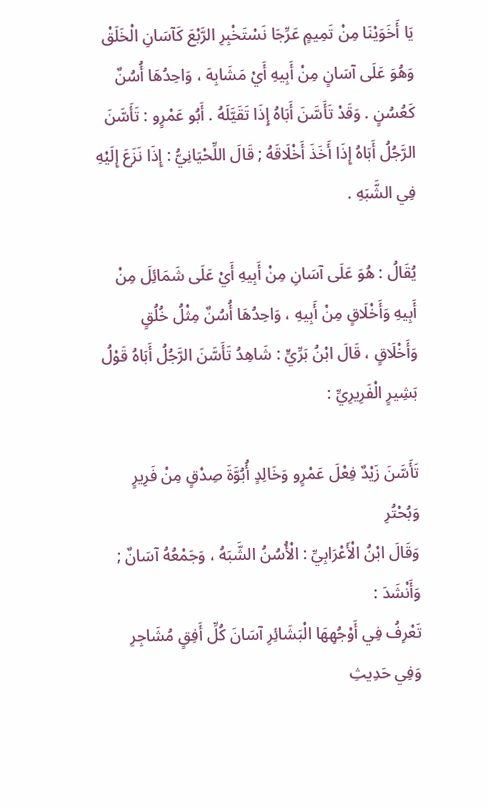يَا أَخَوَيْنَا مِنْ تَمِيمٍ عَرِّجَا نَسْتَخْبِرِ الرَّبْعَ كَآسَانِ الْخَلَقْ
وَهُوَ عَلَى آسَانٍ مِنْ أَبِيهِ أَيْ مَشَابِهَ ، وَاحِدُهَا أُسُنٌ كَعُسُنٍ . وَقَدْ تَأَسَّنَ أَبَاهُ إِذَا تَقَيَّلَهُ . أَبُو عَمْرٍو : تَأَسَّنَ الرَّجُلُ أَبَاهُ إِذَا أَخَذَ أَخْلَاقَهُ ; قَالَ اللِّحْيَانِيُّ : إِذَا نَزَعَ إِلَيْهِ فِي الشَّبَهِ .

يُقَالُ : هُوَ عَلَى آسَانِ مِنْ أَبِيهِ أَيْ عَلَى شَمَائِلَ مِنْ أَبِيهِ وَأَخْلَاقٍ مِنْ أَبِيهِ ، وَاحِدُهَا أُسُنٌ مِثْلُ خُلُقٍ وَأَخْلَاقٍ ، قَالَ ابْنُ بَرِّيٍّ : شَاهِدُ تَأَسَّنَ الرَّجُلُ أَبَاهُ قَوْلُ بَشِيرٍ الْفَرِيرِيِّ :

تَأَسَّنَ زَيْدٌ فِعْلَ عَمْرٍو وَخَالِدٍ أُبُوَّةَ صِدْقٍ مِنْ فَرِيرٍ وَبُحْتُرِ
وَقَالَ ابْنُ الْأَعْرَابِيِّ : الْأُسُنُ الشَّبَهُ ، وَجَمْعُهُ آسَانٌ ; وَأَنْشَدَ :
تَعْرِفُ فِي أَوْجُهِهَا الْبَشَائِرِ آسَانَ كُلِّ أَفِقٍ مُشَاجِرِ
وَفِي حَدِيثِ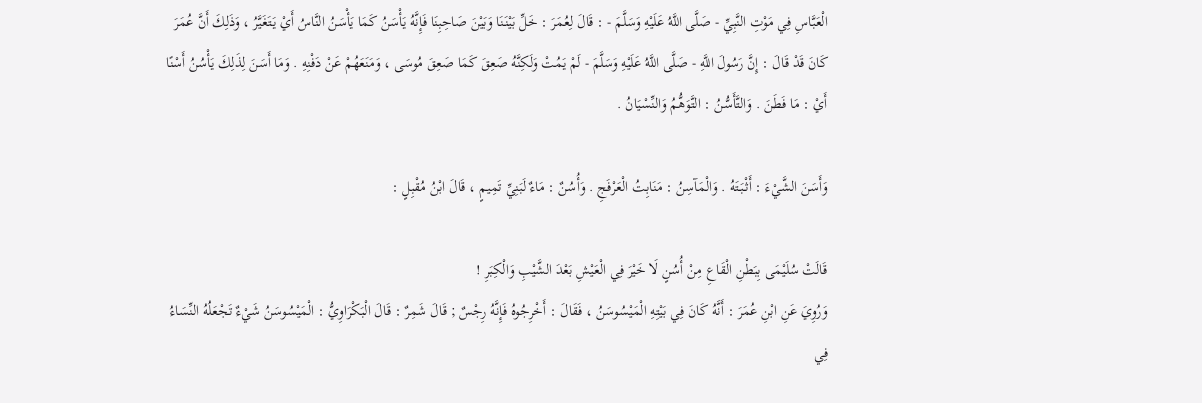الْعَبَّاسِ فِي مَوْتِ النَّبِيِّ - صَلَّى اللَّهُ عَلَيْهِ وَسَلَّمَ - : قَالَ لِعُمَرَ : خَلِّ بَيْنَنَا وَبَيْنَ صَاحِبِنَا فَإِنَّهُ يَأْسَنُ كَمَا يَأْسَنُ النَّاسُ أَيْ يَتَغَيَّرُ ، وَذَلِكَ أَنَّ عُمَرَ كَانَ قَدْ قَالَ : إِنَّ رَسُولَ اللَّهِ - صَلَّى اللَّهُ عَلَيْهِ وَسَلَّمَ - لَمْ يَمُتْ وَلَكِنَّهُ صَعِقَ كَمَا صَعِقَ مُوسَى ، وَمَنَعَهُمْ عَنْ دَفْنِهِ . وَمَا أَسَنَ لِذَلِكَ يَأْسُنُ أَسْنًا أَيْ : مَا فَطَنَ . وَالتَّأَسُّنُ : التَّوَهُّمُ وَالنِّسْيَانُ .

وَأَسَنَ الشَّيْءَ : أَثْبَتَهُ . وَالْمَآسِنُ : مَنَابِتُ الْعَرْفَجِ . وَأُسُنٌ : مَاءٌ لَبَنِيِّ تَمِيمٍ ، قَالَ ابْنُ مُقْبِلٍ :

قَالَتْ سُلَيْمَى بِبَطْنِ الْقَاعِ مِنْ أُسُنٍ لَا خَيْرَ فِي الْعَيْشِ بَعْدَ الشَّيْبِ وَالْكِبَرِ !
وَرُوِيَ عَنِ ابْنِ عُمَرَ : أَنَّهُ كَانَ فِي بَيْتِهِ الْمَيْسُوسَنُ ، فَقَالَ : أَخْرِجُوهُ فَإِنَّهُ رِجْسٌ ; قَالَ شَمِرٌ : قَالَ الْبَكْرَاوِيُّ : الْمَيْسُوسَنُ شَيْءٌ تَجْعَلُهُ النِّسَاءُ فِي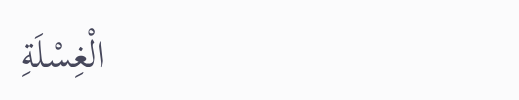الْغِسْلَةِ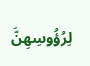لِرُؤُوسِهِنَّ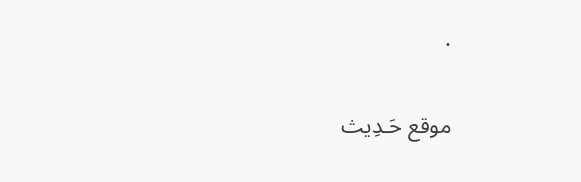.

موقع حَـدِيث